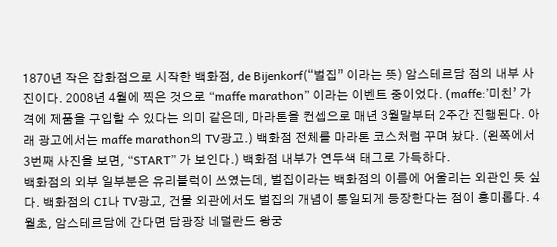1870년 작은 잡화점으로 시작한 백화점, de Bijenkorf(“벌집” 이라는 뜻) 암스테르담 점의 내부 사진이다. 2008년 4월에 찍은 것으로 “maffe marathon” 이라는 이벤트 중이었다. (maffe:’미친’ 가격에 제품을 구입할 수 있다는 의미 같은데, 마라톤을 컨셉으로 매년 3월말부터 2주간 진행된다. 아래 광고에서는 maffe marathon의 TV광고.) 백화점 전체를 마라톤 코스처럼 꾸며 놨다. (왼쪽에서 3번째 사진을 보면, “START” 가 보인다.) 백화점 내부가 연두색 태그로 가득하다.
백화점의 외부 일부분은 유리블럭이 쓰였는데, 벌집이라는 백화점의 이름에 어울리는 외관인 듯 싶다. 백화점의 CI나 TV광고, 건물 외관에서도 벌집의 개념이 통일되게 등장한다는 점이 흥미롭다. 4월초, 암스테르담에 간다면 담광장 네덜란드 왕궁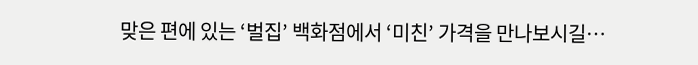맞은 편에 있는 ‘벌집’ 백화점에서 ‘미친’ 가격을 만나보시길…